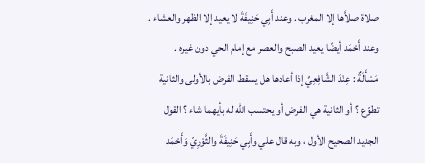صلاة صلاَّها إلا المغرب . وعند أَبِي حَنِيفَةَ لا يعيد إلا الظهر والعشاء . وعند أَحْمَد أيضًا يعيد الصبح والعصر مع إمام الحي دون غيره .
مَسْأَلَةٌ : عِنْدَ الشَّافِعِيِّ إذا أعادها هل يسقط الفرض بالأولى والثانية تطوّع ؟ أو الثانية هي الفرض أو يحتسب الله له بأيهما شاء ؟ القول الجديد الصحيح الأول ، وبه قال علي وأَبِي حَنِيفَةَ والثَّوْرِيّ وَأَحْمَد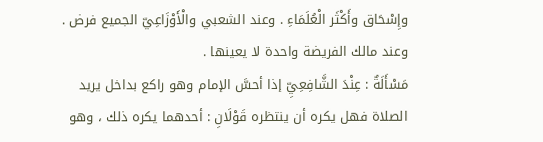وإِسْحَاق وأَكْثَر الْعُلَمَاءِ . وعند الشعبي والْأَوْزَاعِيّ الجميع فرض . وعند مالك الفريضة واحدة لا يعينها .
مَسْأَلَةٌ : عِنْدَ الشَّافِعِيِّ إذا أحسَّ الإمام وهو راكع بداخل يريد الصلاة فهل يكره أن ينتظره قَوْلَانِ : أحدهما يكره ذلك ، وهو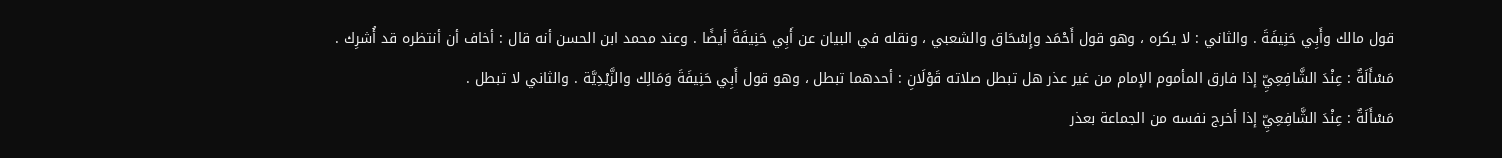قول مالك وأَبِي حَنِيفَةَ . والثاني : لا يكره ، وهو قول أَحْمَد وإِسْحَاق والشعبي ، ونقله في البيان عن أَبِي حَنِيفَةَ أيضًا . وعند محمد ابن الحسن أنه قال : أخاف أن أنتظره قد أُشرِك .
مَسْأَلَةٌ : عِنْدَ الشَّافِعِيِّ إذا فارق المأموم الإمام من غير عذر هل تبطل صلاته قَوْلَانِ : أحدهما تبطل ، وهو قول أَبِي حَنِيفَةَ وَمَالِك والزَّيْدِيَّة . والثاني لا تبطل .
مَسْأَلَةٌ : عِنْدَ الشَّافِعِيِّ إذا أخرج نفسه من الجماعة بعذر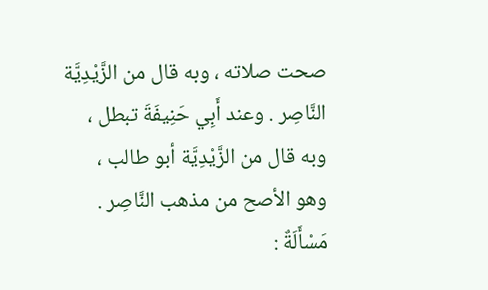صحت صلاته ، وبه قال من الزَّيْدِيَّة النَّاصِر . وعند أَبِي حَنِيفَةَ تبطل ، وبه قال من الزَّيْدِيَّة أبو طالب ، وهو الأصح من مذهب النَّاصِر .
مَسْأَلَةٌ :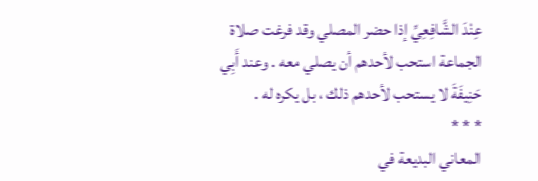عِنْدَ الشَّافِعِيِّ إذا حضر المصلي وقد فرغت صلاة الجماعة استحب لأحدهم أن يصلي معه . وعند أَبِي حَنِيفَةَ لا يستحب لأحدهم ذلك ، بل يكره له .
* * *
المعاني البديعة في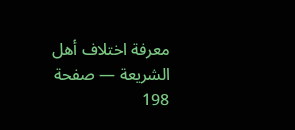معرفة اختلاف أهل الشريعة — صفحة 198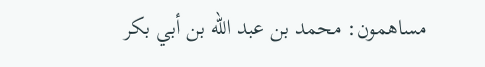مساهمون: محمد بن عبد الله بن أبي بكر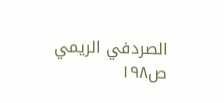الصردفي الريمي
ص١٩٨